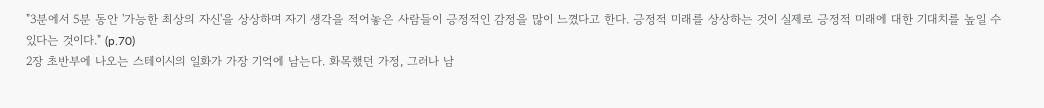"3분에서 5분 동안 '가능한 최상의 자신'을 상상하며 자기 생각을 적어놓은 사람들이 긍정적인 감정을 많이 느꼈다고 한다. 긍정적 미래를 상상하는 것이 실제로 긍정적 미래에 대한 기대치를 높일 수 있다는 것이다." (p.70)
2장 초반부에 나오는 스테이시의 일화가 가장 기억에 남는다. 화목했던 가정, 그러나 남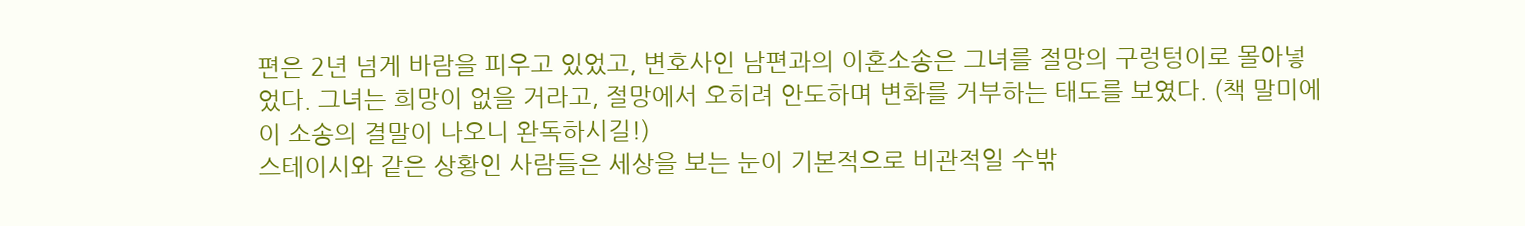편은 2년 넘게 바람을 피우고 있었고, 변호사인 남편과의 이혼소송은 그녀를 절망의 구렁텅이로 몰아넣었다. 그녀는 희망이 없을 거라고, 절망에서 오히려 안도하며 변화를 거부하는 태도를 보였다. (책 말미에 이 소송의 결말이 나오니 완독하시길!)
스테이시와 같은 상황인 사람들은 세상을 보는 눈이 기본적으로 비관적일 수밖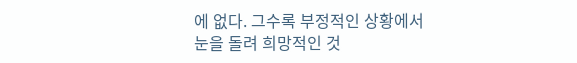에 없다. 그수록 부정적인 상황에서 눈을 돌려 희망적인 것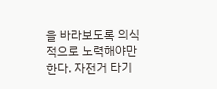을 바라보도록 의식적으로 노력해야만 한다. 자전거 타기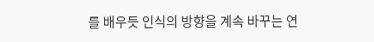를 배우듯 인식의 방향을 계속 바꾸는 연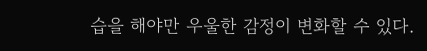습을 해야만 우울한 감정이 변화할 수 있다.